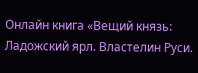Онлайн книга «Вещий князь: Ладожский ярл. Властелин Руси.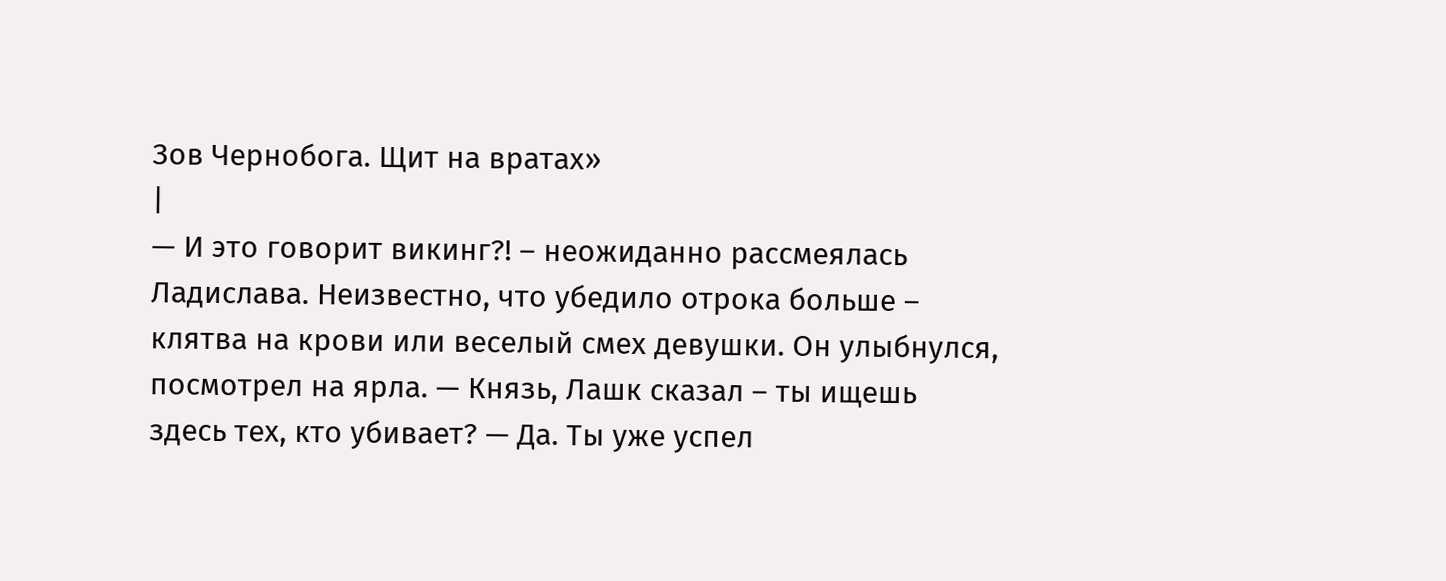Зов Чернобога. Щит на вратах»
|
— И это говорит викинг?! – неожиданно рассмеялась Ладислава. Неизвестно, что убедило отрока больше – клятва на крови или веселый смех девушки. Он улыбнулся, посмотрел на ярла. — Князь, Лашк сказал – ты ищешь здесь тех, кто убивает? — Да. Ты уже успел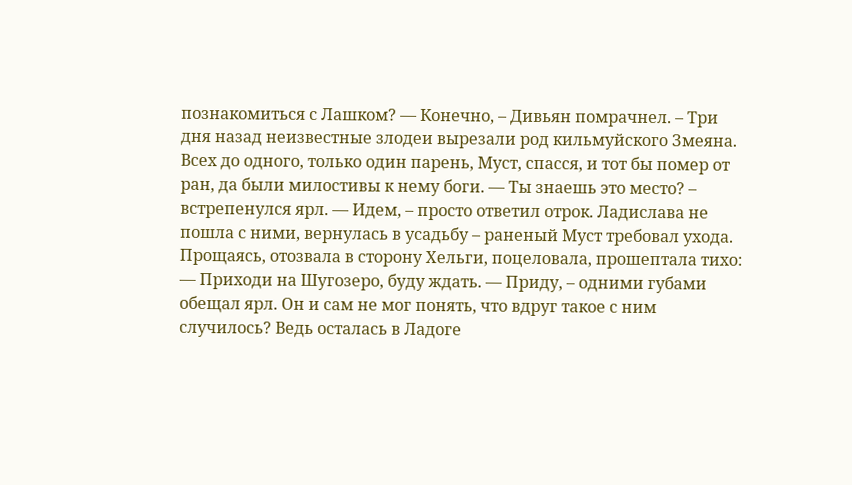познакомиться с Лашком? — Конечно, – Дивьян помрачнел. – Три дня назад неизвестные злодеи вырезали род кильмуйского Змеяна. Всех до одного, только один парень, Муст, спасся, и тот бы помер от ран, да были милостивы к нему боги. — Ты знаешь это место? – встрепенулся ярл. — Идем, – просто ответил отрок. Ладислава не пошла с ними, вернулась в усадьбу – раненый Муст требовал ухода. Прощаясь, отозвала в сторону Хельги, поцеловала, прошептала тихо: — Приходи на Шугозеро, буду ждать. — Приду, – одними губами обещал ярл. Он и сам не мог понять, что вдруг такое с ним случилось? Ведь осталась в Ладоге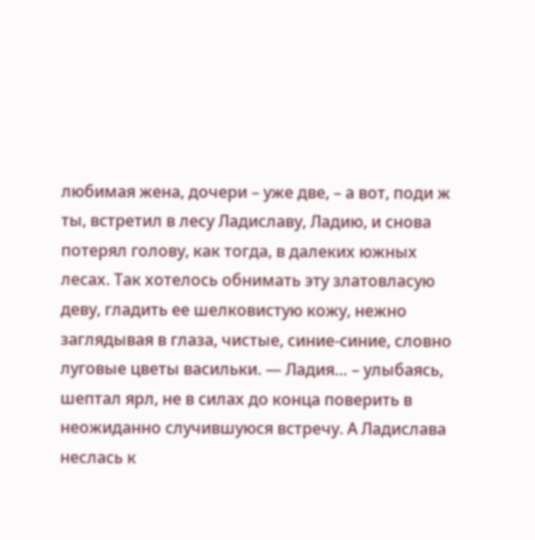любимая жена, дочери – уже две, – а вот, поди ж ты, встретил в лесу Ладиславу, Ладию, и снова потерял голову, как тогда, в далеких южных лесах. Так хотелось обнимать эту златовласую деву, гладить ее шелковистую кожу, нежно заглядывая в глаза, чистые, синие-синие, словно луговые цветы васильки. — Ладия… – улыбаясь, шептал ярл, не в силах до конца поверить в неожиданно случившуюся встречу. А Ладислава неслась к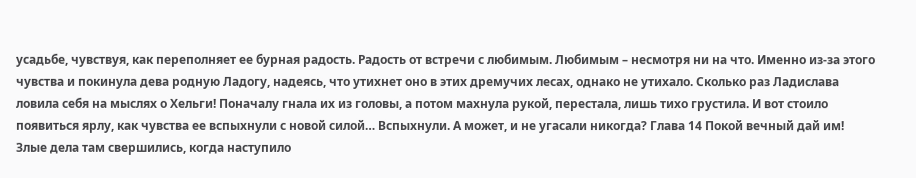усадьбе, чувствуя, как переполняет ее бурная радость. Радость от встречи с любимым. Любимым – несмотря ни на что. Именно из-за этого чувства и покинула дева родную Ладогу, надеясь, что утихнет оно в этих дремучих лесах, однако не утихало. Сколько раз Ладислава ловила себя на мыслях о Хельги! Поначалу гнала их из головы, а потом махнула рукой, перестала, лишь тихо грустила. И вот стоило появиться ярлу, как чувства ее вспыхнули с новой силой… Вспыхнули. А может, и не угасали никогда? Глава 14 Покой вечный дай им! Злые дела там свершились, когда наступило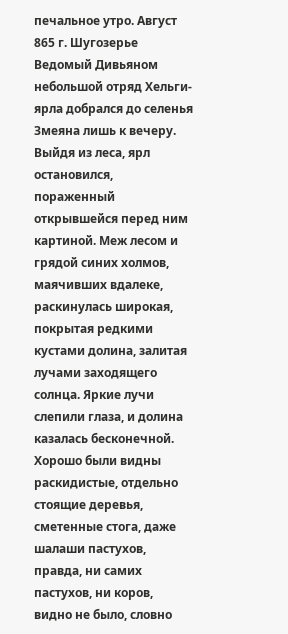печальное утро. Август 865 г. Шугозерье Ведомый Дивьяном небольшой отряд Хельги-ярла добрался до селенья Змеяна лишь к вечеру. Выйдя из леса, ярл остановился, пораженный открывшейся перед ним картиной. Меж лесом и грядой синих холмов, маячивших вдалеке, раскинулась широкая, покрытая редкими кустами долина, залитая лучами заходящего солнца. Яркие лучи слепили глаза, и долина казалась бесконечной. Хорошо были видны раскидистые, отдельно стоящие деревья, сметенные стога, даже шалаши пастухов, правда, ни самих пастухов, ни коров, видно не было, словно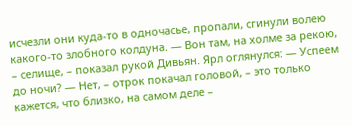исчезли они куда-то в одночасье, пропали, сгинули волею какого-то злобного колдуна. — Вон там, на холме за рекою, – селище, – показал рукой Дивьян. Ярл оглянулся: — Успеем до ночи? — Нет, – отрок покачал головой, – это только кажется, что близко, на самом деле –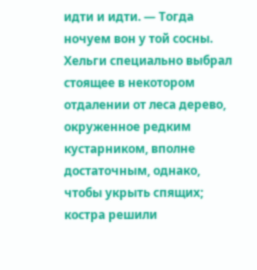идти и идти. — Тогда ночуем вон у той сосны. Хельги специально выбрал стоящее в некотором отдалении от леса дерево, окруженное редким кустарником, вполне достаточным, однако, чтобы укрыть спящих; костра решили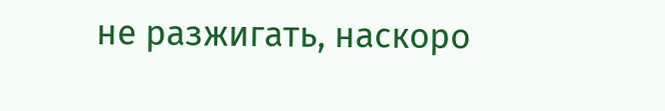не разжигать, наскоро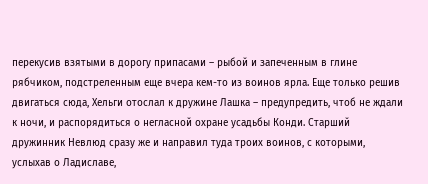перекусив взятыми в дорогу припасами – рыбой и запеченным в глине рябчиком, подстреленным еще вчера кем-то из воинов ярла. Еще только решив двигаться сюда, Хельги отослал к дружине Лашка – предупредить, чтоб не ждали к ночи, и распорядиться о негласной охране усадьбы Конди. Старший дружинник Невлюд сразу же и направил туда троих воинов, с которыми, услыхав о Ладиславе,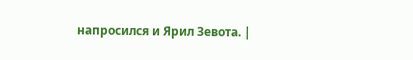напросился и Ярил Зевота. |